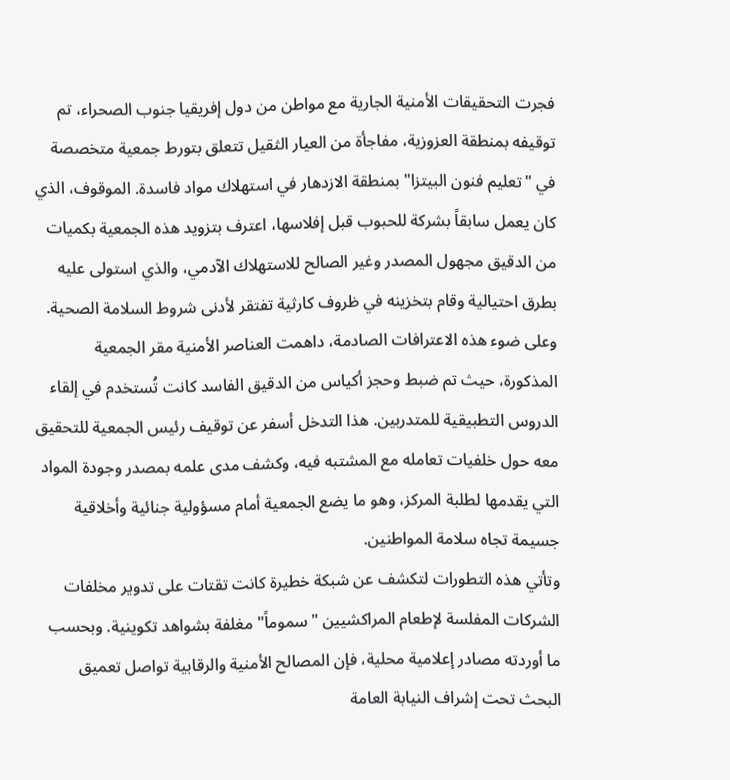فجرت التحقيقات الأمنية الجارية مع مواطن من دول إفريقيا جنوب الصحراء، تم توقيفه بمنطقة العزوزية، مفاجأة من العيار الثقيل تتعلق بتورط جمعية متخصصة في "تعليم فنون البيتزا" بمنطقة الازدهار في استهلاك مواد فاسدة. الموقوف، الذي كان يعمل سابقاً بشركة للحبوب قبل إفلاسها، اعترف بتزويد هذه الجمعية بكميات من الدقيق مجهول المصدر وغير الصالح للاستهلاك الآدمي، والذي استولى عليه بطرق احتيالية وقام بتخزينه في ظروف كارثية تفتقر لأدنى شروط السلامة الصحية.
وعلى ضوء هذه الاعترافات الصادمة، داهمت العناصر الأمنية مقر الجمعية المذكورة، حيث تم ضبط وحجز أكياس من الدقيق الفاسد كانت تُستخدم في إلقاء الدروس التطبيقية للمتدربين. هذا التدخل أسفر عن توقيف رئيس الجمعية للتحقيق معه حول خلفيات تعامله مع المشتبه فيه، وكشف مدى علمه بمصدر وجودة المواد التي يقدمها لطلبة المركز، وهو ما يضع الجمعية أمام مسؤولية جنائية وأخلاقية جسيمة تجاه سلامة المواطنين.
وتأتي هذه التطورات لتكشف عن شبكة خطيرة كانت تقتات على تدوير مخلفات الشركات المفلسة لإطعام المراكشيين "سموماً" مغلفة بشواهد تكوينية. وبحسب ما أوردته مصادر إعلامية محلية، فإن المصالح الأمنية والرقابية تواصل تعميق البحث تحت إشراف النيابة العامة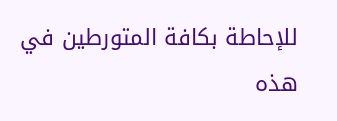للإحاطة بكافة المتورطين في هذه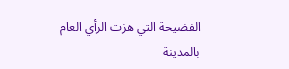الفضيحة التي هزت الرأي العام بالمدينة